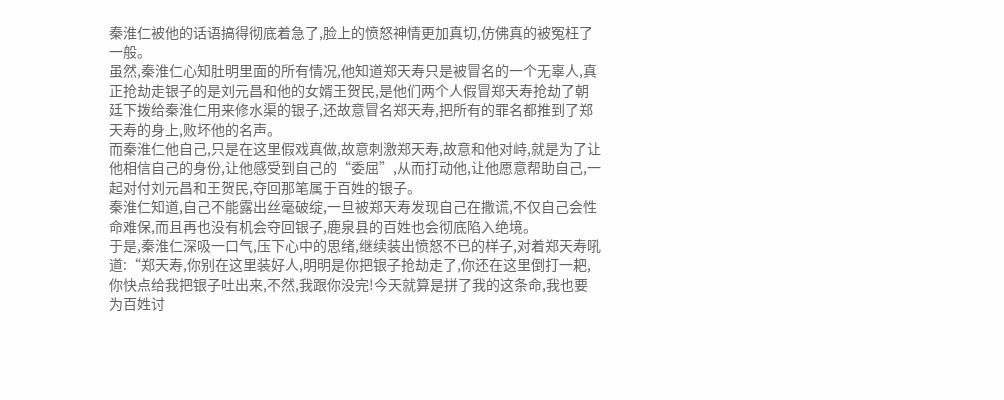秦淮仁被他的话语搞得彻底着急了,脸上的愤怒神情更加真切,仿佛真的被冤枉了一般。
虽然,秦淮仁心知肚明里面的所有情况,他知道郑天寿只是被冒名的一个无辜人,真正抢劫走银子的是刘元昌和他的女婿王贺民,是他们两个人假冒郑天寿抢劫了朝廷下拨给秦淮仁用来修水渠的银子,还故意冒名郑天寿,把所有的罪名都推到了郑天寿的身上,败坏他的名声。
而秦淮仁他自己,只是在这里假戏真做,故意刺激郑天寿,故意和他对峙,就是为了让他相信自己的身份,让他感受到自己的“委屈”,从而打动他,让他愿意帮助自己,一起对付刘元昌和王贺民,夺回那笔属于百姓的银子。
秦淮仁知道,自己不能露出丝毫破绽,一旦被郑天寿发现自己在撒谎,不仅自己会性命难保,而且再也没有机会夺回银子,鹿泉县的百姓也会彻底陷入绝境。
于是,秦淮仁深吸一口气,压下心中的思绪,继续装出愤怒不已的样子,对着郑天寿吼道:“郑天寿,你别在这里装好人,明明是你把银子抢劫走了,你还在这里倒打一耙,你快点给我把银子吐出来,不然,我跟你没完!今天就算是拼了我的这条命,我也要为百姓讨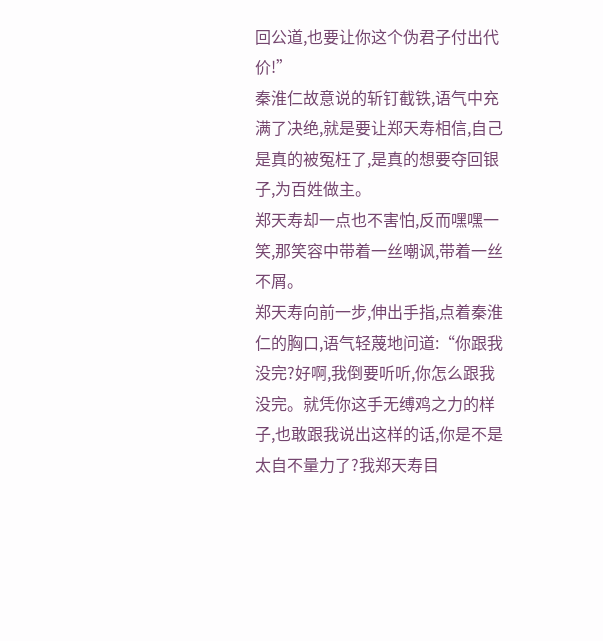回公道,也要让你这个伪君子付出代价!”
秦淮仁故意说的斩钉截铁,语气中充满了决绝,就是要让郑天寿相信,自己是真的被冤枉了,是真的想要夺回银子,为百姓做主。
郑天寿却一点也不害怕,反而嘿嘿一笑,那笑容中带着一丝嘲讽,带着一丝不屑。
郑天寿向前一步,伸出手指,点着秦淮仁的胸口,语气轻蔑地问道:“你跟我没完?好啊,我倒要听听,你怎么跟我没完。就凭你这手无缚鸡之力的样子,也敢跟我说出这样的话,你是不是太自不量力了?我郑天寿目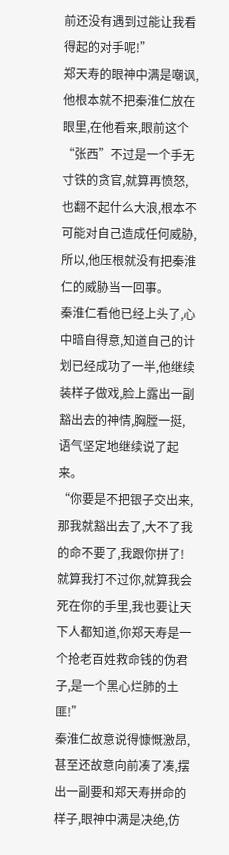前还没有遇到过能让我看得起的对手呢!”
郑天寿的眼神中满是嘲讽,他根本就不把秦淮仁放在眼里,在他看来,眼前这个“张西”不过是一个手无寸铁的贪官,就算再愤怒,也翻不起什么大浪,根本不可能对自己造成任何威胁,所以,他压根就没有把秦淮仁的威胁当一回事。
秦淮仁看他已经上头了,心中暗自得意,知道自己的计划已经成功了一半,他继续装样子做戏,脸上露出一副豁出去的神情,胸膛一挺,语气坚定地继续说了起来。
“你要是不把银子交出来,那我就豁出去了,大不了我的命不要了,我跟你拼了!就算我打不过你,就算我会死在你的手里,我也要让天下人都知道,你郑天寿是一个抢老百姓救命钱的伪君子,是一个黑心烂肺的土匪!”
秦淮仁故意说得慷慨激昂,甚至还故意向前凑了凑,摆出一副要和郑天寿拼命的样子,眼神中满是决绝,仿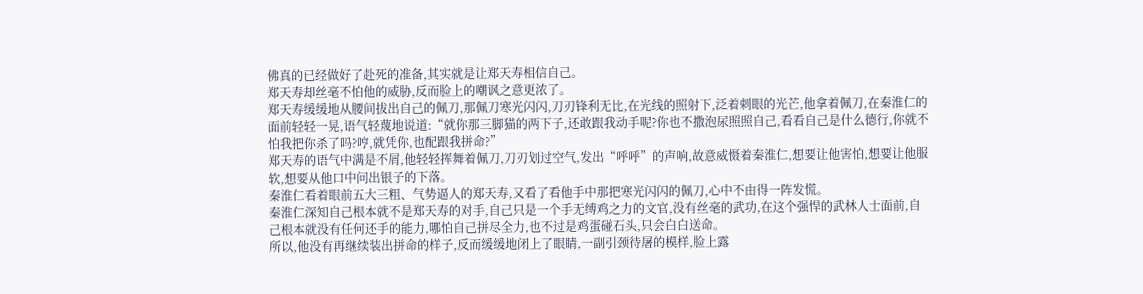佛真的已经做好了赴死的准备,其实就是让郑天寿相信自己。
郑天寿却丝毫不怕他的威胁,反而脸上的嘲讽之意更浓了。
郑天寿缓缓地从腰间拔出自己的佩刀,那佩刀寒光闪闪,刀刃锋利无比,在光线的照射下,泛着刺眼的光芒,他拿着佩刀,在秦淮仁的面前轻轻一晃,语气轻蔑地说道:“就你那三脚猫的两下子,还敢跟我动手呢?你也不撒泡尿照照自己,看看自己是什么德行,你就不怕我把你杀了吗?哼,就凭你,也配跟我拼命?”
郑天寿的语气中满是不屑,他轻轻挥舞着佩刀,刀刃划过空气,发出“呼呼”的声响,故意威慑着秦淮仁,想要让他害怕,想要让他服软,想要从他口中问出银子的下落。
秦淮仁看着眼前五大三粗、气势逼人的郑天寿,又看了看他手中那把寒光闪闪的佩刀,心中不由得一阵发慌。
秦淮仁深知自己根本就不是郑天寿的对手,自己只是一个手无缚鸡之力的文官,没有丝毫的武功,在这个强悍的武林人士面前,自己根本就没有任何还手的能力,哪怕自己拼尽全力,也不过是鸡蛋碰石头,只会白白送命。
所以,他没有再继续装出拼命的样子,反而缓缓地闭上了眼睛,一副引颈待屠的模样,脸上露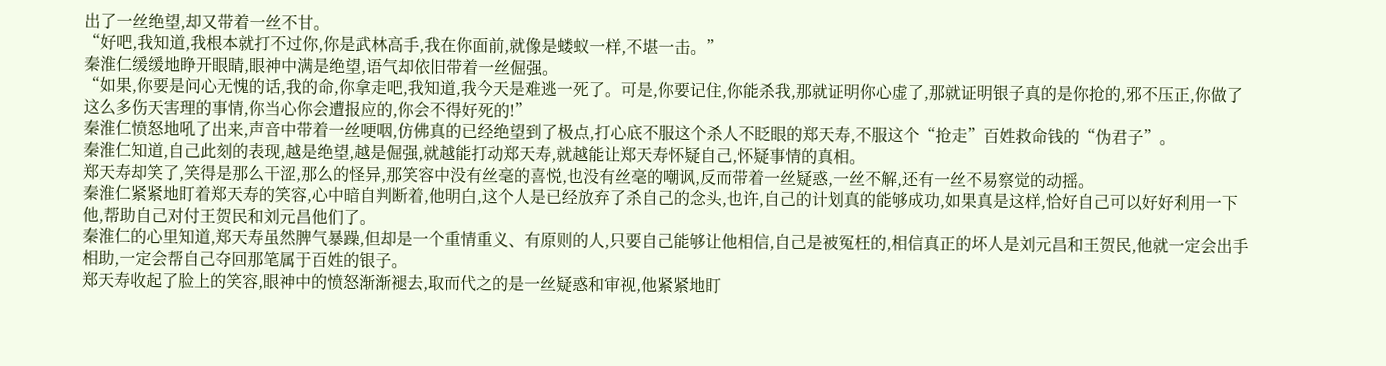出了一丝绝望,却又带着一丝不甘。
“好吧,我知道,我根本就打不过你,你是武林高手,我在你面前,就像是蝼蚁一样,不堪一击。”
秦淮仁缓缓地睁开眼睛,眼神中满是绝望,语气却依旧带着一丝倔强。
“如果,你要是问心无愧的话,我的命,你拿走吧,我知道,我今天是难逃一死了。可是,你要记住,你能杀我,那就证明你心虚了,那就证明银子真的是你抢的,邪不压正,你做了这么多伤天害理的事情,你当心你会遭报应的,你会不得好死的!”
秦淮仁愤怒地吼了出来,声音中带着一丝哽咽,仿佛真的已经绝望到了极点,打心底不服这个杀人不眨眼的郑天寿,不服这个“抢走”百姓救命钱的“伪君子”。
秦淮仁知道,自己此刻的表现,越是绝望,越是倔强,就越能打动郑天寿,就越能让郑天寿怀疑自己,怀疑事情的真相。
郑天寿却笑了,笑得是那么干涩,那么的怪异,那笑容中没有丝毫的喜悦,也没有丝毫的嘲讽,反而带着一丝疑惑,一丝不解,还有一丝不易察觉的动摇。
秦淮仁紧紧地盯着郑天寿的笑容,心中暗自判断着,他明白,这个人是已经放弃了杀自己的念头,也许,自己的计划真的能够成功,如果真是这样,恰好自己可以好好利用一下他,帮助自己对付王贺民和刘元昌他们了。
秦淮仁的心里知道,郑天寿虽然脾气暴躁,但却是一个重情重义、有原则的人,只要自己能够让他相信,自己是被冤枉的,相信真正的坏人是刘元昌和王贺民,他就一定会出手相助,一定会帮自己夺回那笔属于百姓的银子。
郑天寿收起了脸上的笑容,眼神中的愤怒渐渐褪去,取而代之的是一丝疑惑和审视,他紧紧地盯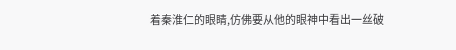着秦淮仁的眼睛,仿佛要从他的眼神中看出一丝破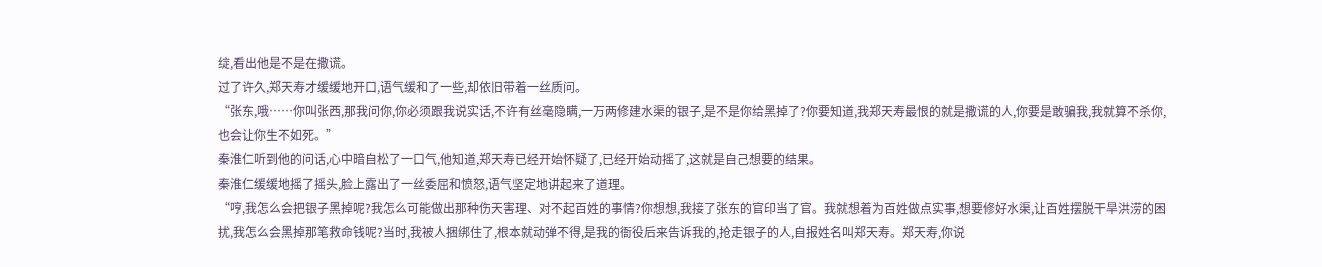绽,看出他是不是在撒谎。
过了许久,郑天寿才缓缓地开口,语气缓和了一些,却依旧带着一丝质问。
“张东,哦……你叫张西,那我问你,你必须跟我说实话,不许有丝毫隐瞒,一万两修建水渠的银子,是不是你给黑掉了?你要知道,我郑天寿最恨的就是撒谎的人,你要是敢骗我,我就算不杀你,也会让你生不如死。”
秦淮仁听到他的问话,心中暗自松了一口气,他知道,郑天寿已经开始怀疑了,已经开始动摇了,这就是自己想要的结果。
秦淮仁缓缓地摇了摇头,脸上露出了一丝委屈和愤怒,语气坚定地讲起来了道理。
“哼,我怎么会把银子黑掉呢?我怎么可能做出那种伤天害理、对不起百姓的事情?你想想,我接了张东的官印当了官。我就想着为百姓做点实事,想要修好水渠,让百姓摆脱干旱洪涝的困扰,我怎么会黑掉那笔救命钱呢?当时,我被人捆绑住了,根本就动弹不得,是我的衙役后来告诉我的,抢走银子的人,自报姓名叫郑天寿。郑天寿,你说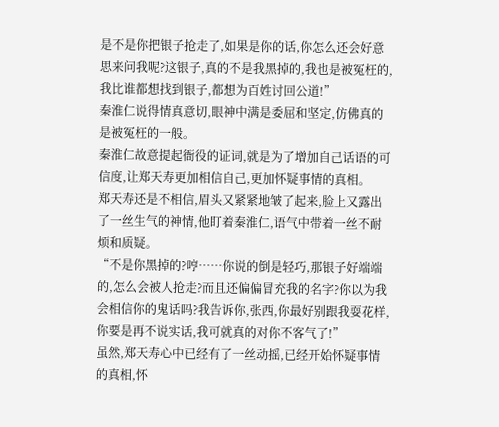是不是你把银子抢走了,如果是你的话,你怎么还会好意思来问我呢?这银子,真的不是我黑掉的,我也是被冤枉的,我比谁都想找到银子,都想为百姓讨回公道!”
秦淮仁说得情真意切,眼神中满是委屈和坚定,仿佛真的是被冤枉的一般。
秦淮仁故意提起衙役的证词,就是为了增加自己话语的可信度,让郑天寿更加相信自己,更加怀疑事情的真相。
郑天寿还是不相信,眉头又紧紧地皱了起来,脸上又露出了一丝生气的神情,他盯着秦淮仁,语气中带着一丝不耐烦和质疑。
“不是你黑掉的?哼……你说的倒是轻巧,那银子好端端的,怎么会被人抢走?而且还偏偏冒充我的名字?你以为我会相信你的鬼话吗?我告诉你,张西,你最好别跟我耍花样,你要是再不说实话,我可就真的对你不客气了!”
虽然,郑天寿心中已经有了一丝动摇,已经开始怀疑事情的真相,怀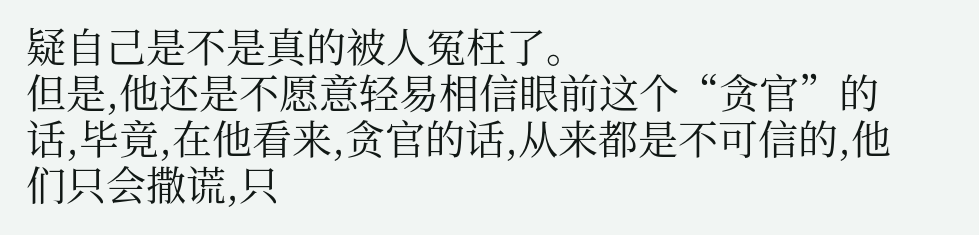疑自己是不是真的被人冤枉了。
但是,他还是不愿意轻易相信眼前这个“贪官”的话,毕竟,在他看来,贪官的话,从来都是不可信的,他们只会撒谎,只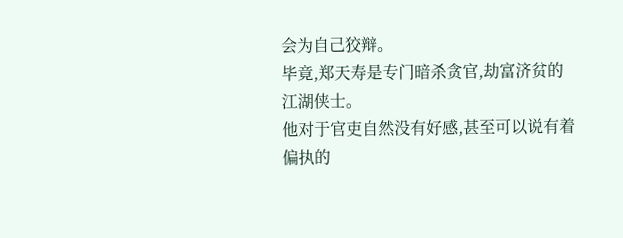会为自己狡辩。
毕竟,郑天寿是专门暗杀贪官,劫富济贫的江湖侠士。
他对于官吏自然没有好感,甚至可以说有着偏执的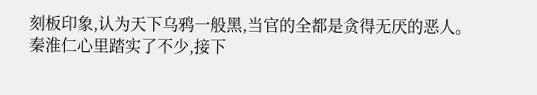刻板印象,认为天下乌鸦一般黑,当官的全都是贪得无厌的恶人。
秦淮仁心里踏实了不少,接下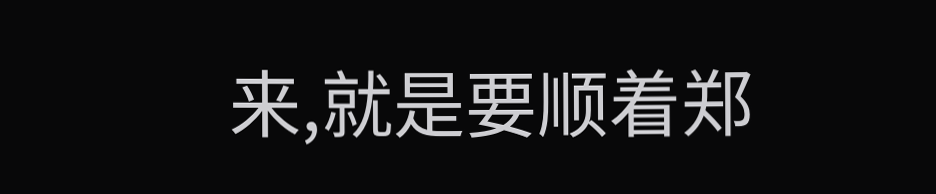来,就是要顺着郑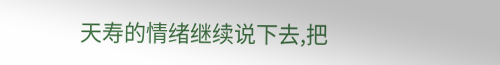天寿的情绪继续说下去,把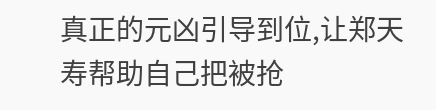真正的元凶引导到位,让郑天寿帮助自己把被抢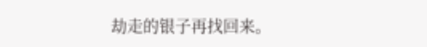劫走的银子再找回来。